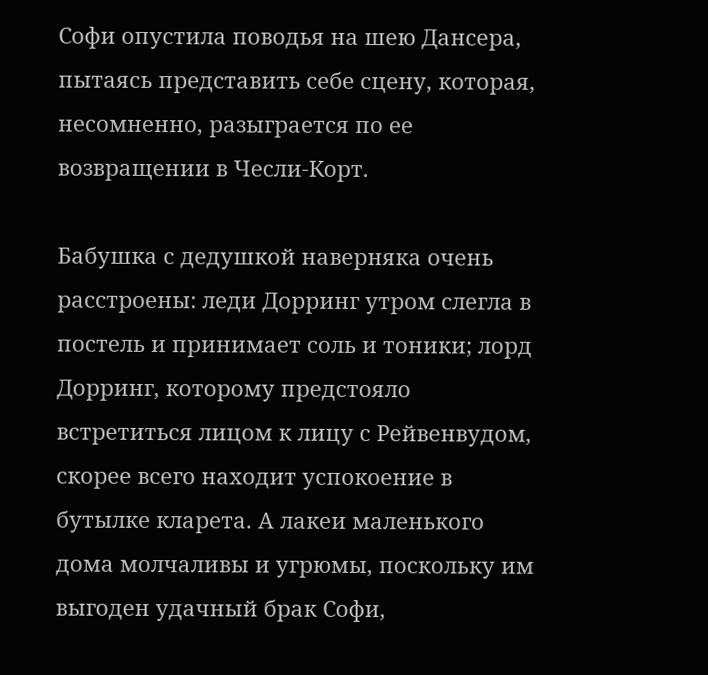Софи опустила поводья на шею Дансера, пытаясь представить себе сцену, которая, несомненно, разыграется по ее возвращении в Чесли-Корт.

Бабушка с дедушкой наверняка очень расстроены: леди Дорринг утром слегла в постель и принимает соль и тоники; лорд Дорринг, которому предстояло встретиться лицом к лицу с Рейвенвудом, скорее всего находит успокоение в бутылке кларета. А лакеи маленького дома молчаливы и угрюмы, поскольку им выгоден удачный брак Софи,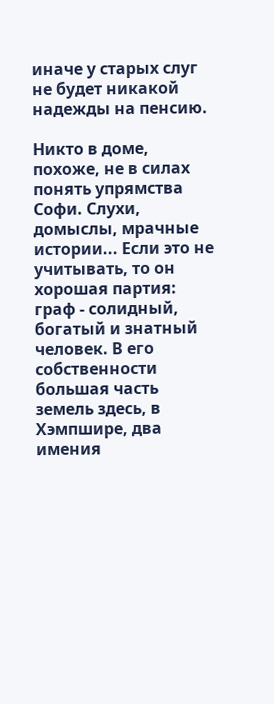иначе у старых слуг не будет никакой надежды на пенсию.

Никто в доме, похоже, не в силах понять упрямства Софи. Слухи, домыслы, мрачные истории... Если это не учитывать, то он хорошая партия: граф - солидный, богатый и знатный человек. В его собственности большая часть земель здесь, в Хэмпшире, два имения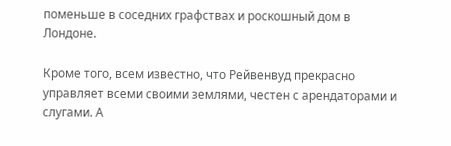поменьше в соседних графствах и роскошный дом в Лондоне.

Кроме того, всем известно, что Рейвенвуд прекрасно управляет всеми своими землями, честен с арендаторами и слугами. А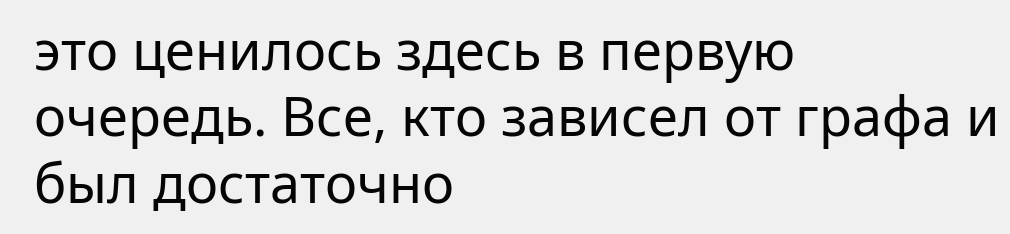это ценилось здесь в первую очередь. Все, кто зависел от графа и был достаточно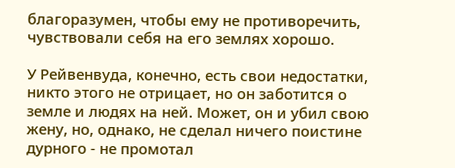благоразумен, чтобы ему не противоречить, чувствовали себя на его землях хорошо.

У Рейвенвуда, конечно, есть свои недостатки, никто этого не отрицает, но он заботится о земле и людях на ней. Может, он и убил свою жену, но, однако, не сделал ничего поистине дурного - не промотал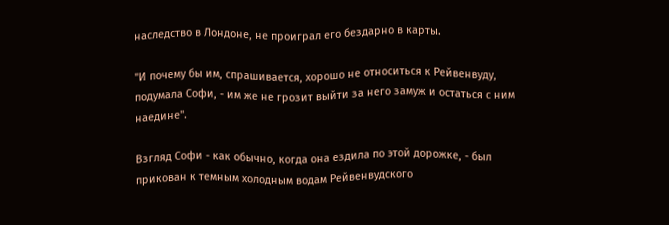наследство в Лондоне, не проиграл его бездарно в карты.

"И почему бы им, спрашивается, хорошо не относиться к Рейвенвуду, подумала Софи, - им же не грозит выйти за него замуж и остаться с ним наедине".

Взгляд Софи - как обычно, когда она ездила по этой дорожке, - был прикован к темным холодным водам Рейвенвудского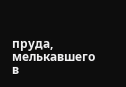пруда, мелькавшего в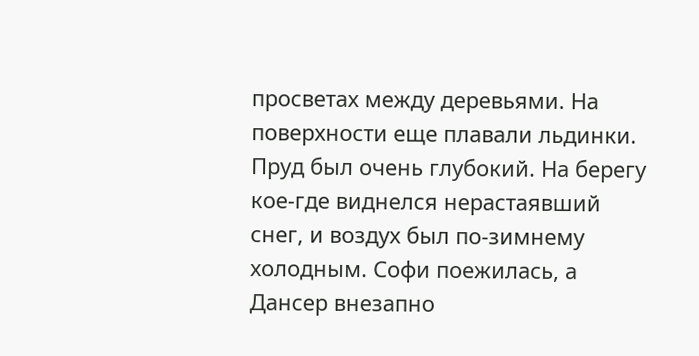просветах между деревьями. На поверхности еще плавали льдинки. Пруд был очень глубокий. На берегу кое-где виднелся нерастаявший снег, и воздух был по-зимнему холодным. Софи поежилась, а Дансер внезапно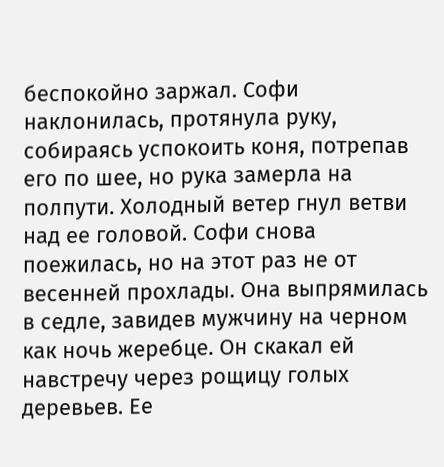беспокойно заржал. Софи наклонилась, протянула руку, собираясь успокоить коня, потрепав его по шее, но рука замерла на полпути. Холодный ветер гнул ветви над ее головой. Софи снова поежилась, но на этот раз не от весенней прохлады. Она выпрямилась в седле, завидев мужчину на черном как ночь жеребце. Он скакал ей навстречу через рощицу голых деревьев. Ее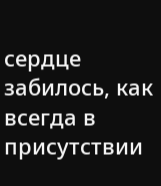сердце забилось, как всегда в присутствии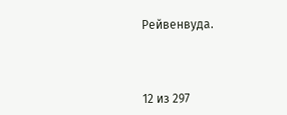Рейвенвуда.



12 из 297